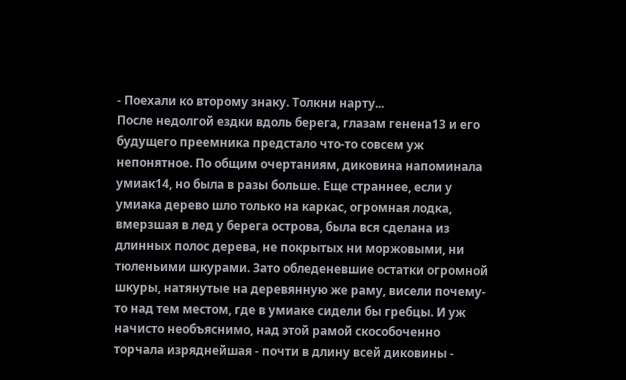- Поехали ко второму знаку. Толкни нарту...
После недолгой ездки вдоль берега, глазам генена13 и его будущего преемника предстало что-то совсем уж непонятное. По общим очертаниям, диковина напоминала умиак14, но была в разы больше. Еще страннее, если у умиака дерево шло только на каркас, огромная лодка, вмерзшая в лед у берега острова, была вся сделана из длинных полос дерева, не покрытых ни моржовыми, ни тюленьими шкурами. Зато обледеневшие остатки огромной шкуры, натянутые на деревянную же раму, висели почему-то над тем местом, где в умиаке сидели бы гребцы. И уж начисто необъяснимо, над этой рамой скособоченно торчала изряднейшая - почти в длину всей диковины -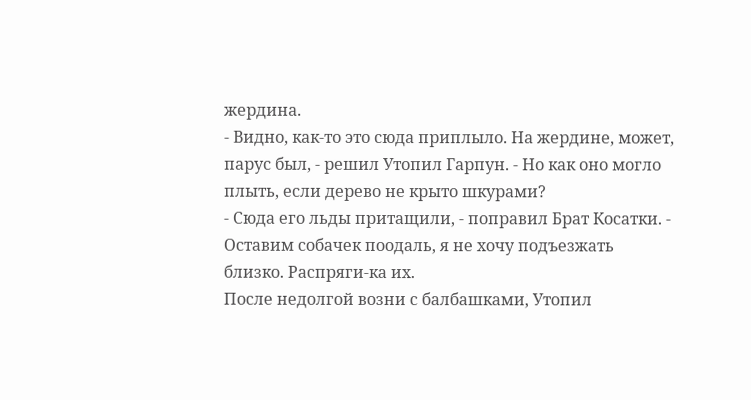жердина.
- Видно, как-то это сюда приплыло. На жердине, может, парус был, - решил Утопил Гарпун. - Но как оно могло плыть, если дерево не крыто шкурами?
- Сюда его льды притащили, - поправил Брат Косатки. - Оставим собачек поодаль, я не хочу подъезжать близко. Распряги-ка их.
После недолгой возни с балбашками, Утопил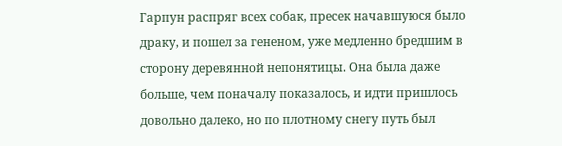Гарпун распряг всех собак, пресек начавшуюся было драку, и пошел за гененом, уже медленно бредшим в сторону деревянной непонятицы. Она была даже больше, чем поначалу показалось, и идти пришлось довольно далеко, но по плотному снегу путь был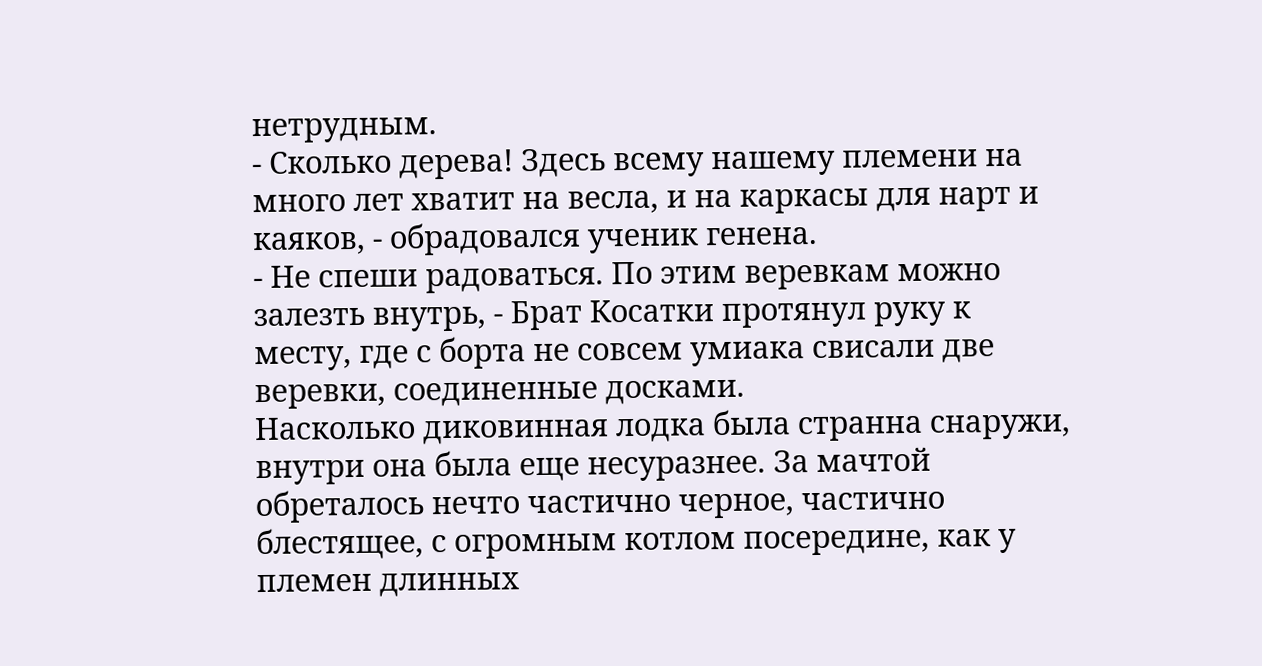нетрудным.
- Сколько дерева! Здесь всему нашему племени на много лет хватит на весла, и на каркасы для нарт и каяков, - обрадовался ученик генена.
- Не спеши радоваться. По этим веревкам можно залезть внутрь, - Брат Косатки протянул руку к месту, где с борта не совсем умиака свисали две веревки, соединенные досками.
Насколько диковинная лодка была странна снаружи, внутри она была еще несуразнее. За мачтой обреталось нечто частично черное, частично блестящее, с огромным котлом посередине, как у племен длинных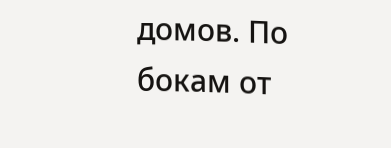домов. По бокам от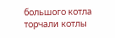большого котла торчали котлы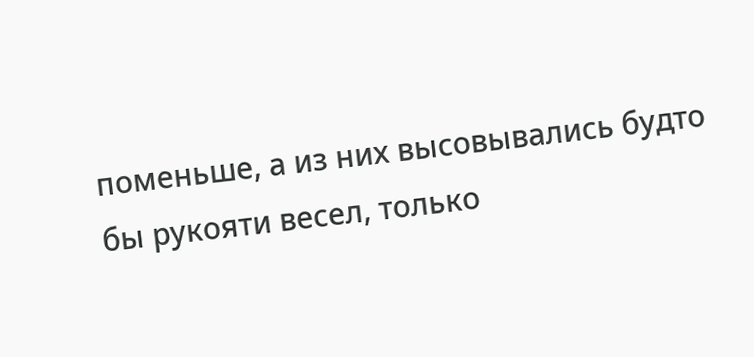поменьше, а из них высовывались будто бы рукояти весел, только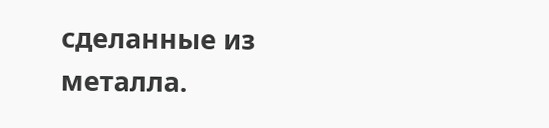сделанные из металла.